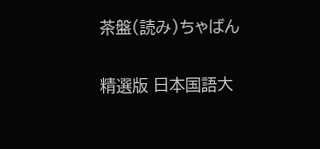茶盤(読み)ちゃばん

精選版 日本国語大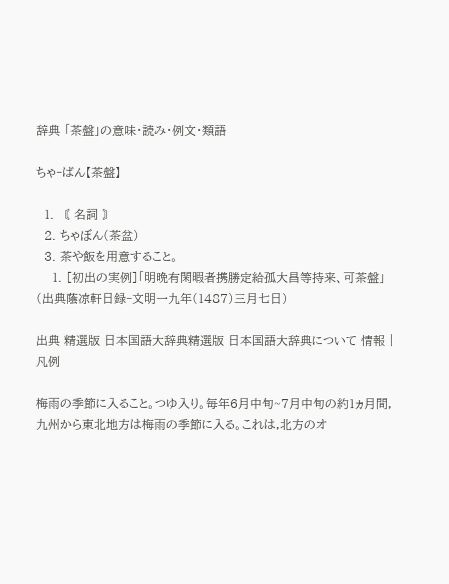辞典 「茶盤」の意味・読み・例文・類語

ちゃ‐ばん【茶盤】

  1. 〘 名詞 〙
  2. ちゃぼん(茶盆)
  3. 茶や飯を用意すること。
    1. [初出の実例]「明晩有閑暇者携勝定給孤大昌等持来、可茶盤」(出典蔭凉軒日録‐文明一九年(1487)三月七日)

出典 精選版 日本国語大辞典精選版 日本国語大辞典について 情報 | 凡例

梅雨の季節に入ること。つゆ入り。毎年6月中旬~7月中旬の約1ヵ月間,九州から東北地方は梅雨の季節に入る。これは,北方のオ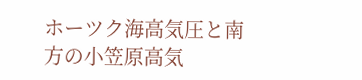ホーツク海高気圧と南方の小笠原高気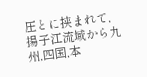圧とに挟まれて,揚子江流域から九州,四国,本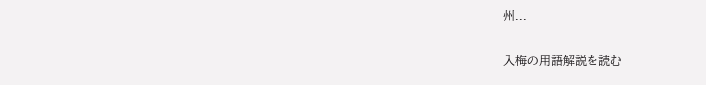州...

入梅の用語解説を読む